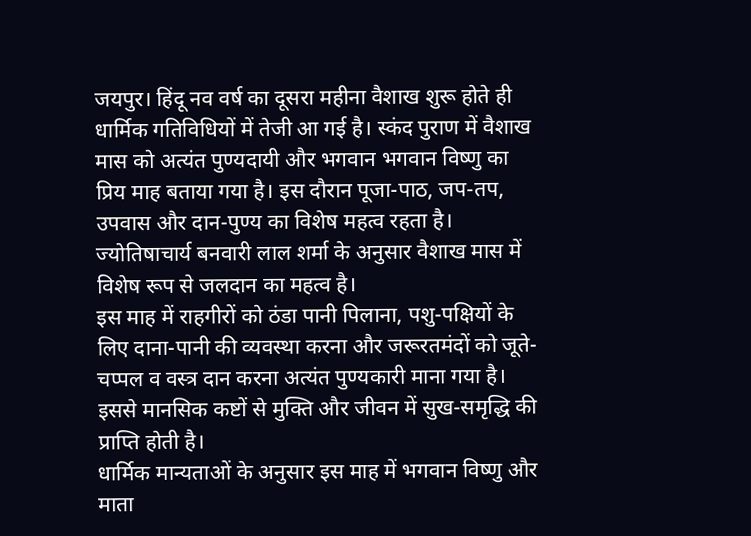जयपुर। हिंदू नव वर्ष का दूसरा महीना वैशाख शुरू होते ही धार्मिक गतिविधियों में तेजी आ गई है। स्कंद पुराण में वैशाख मास को अत्यंत पुण्यदायी और भगवान भगवान विष्णु का प्रिय माह बताया गया है। इस दौरान पूजा-पाठ, जप-तप, उपवास और दान-पुण्य का विशेष महत्व रहता है। ज्योतिषाचार्य बनवारी लाल शर्मा के अनुसार वैशाख मास में विशेष रूप से जलदान का महत्व है।
इस माह में राहगीरों को ठंडा पानी पिलाना, पशु-पक्षियों के लिए दाना-पानी की व्यवस्था करना और जरूरतमंदों को जूते-चप्पल व वस्त्र दान करना अत्यंत पुण्यकारी माना गया है। इससे मानसिक कष्टों से मुक्ति और जीवन में सुख-समृद्धि की प्राप्ति होती है।
धार्मिक मान्यताओं के अनुसार इस माह में भगवान विष्णु और माता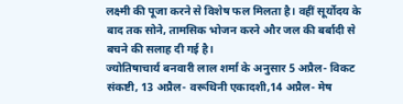लक्ष्मी की पूजा करने से विशेष फल मिलता है। वहीं सूर्योदय के बाद तक सोने, तामसिक भोजन करने और जल की बर्बादी से बचने की सलाह दी गई है।
ज्योतिषाचार्य बनवारी लाल शर्मा के अनुसार 5 अप्रैल- विकट संकष्टी, 13 अप्रैल- वरूथिनी एकादशी,14 अप्रैल- मेष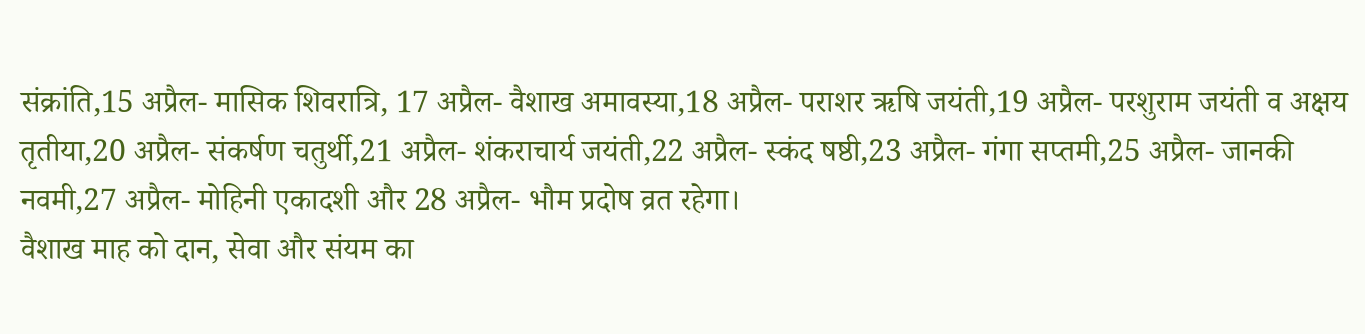संक्रांति,15 अप्रैल- मासिक शिवरात्रि, 17 अप्रैल- वैशाख अमावस्या,18 अप्रैल- पराशर ऋषि जयंती,19 अप्रैल- परशुराम जयंती व अक्षय तृतीया,20 अप्रैल- संकर्षण चतुर्थी,21 अप्रैल- शंकराचार्य जयंती,22 अप्रैल- स्कंद षष्ठी,23 अप्रैल- गंगा सप्तमी,25 अप्रैल- जानकी नवमी,27 अप्रैल- मोहिनी एकादशी और 28 अप्रैल- भौम प्रदोष व्रत रहेगा।
वैशाख माह को दान, सेवा और संयम का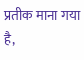प्रतीक माना गया है,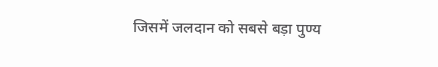जिसमें जलदान को सबसे बड़ा पुण्य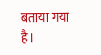बताया गया है।